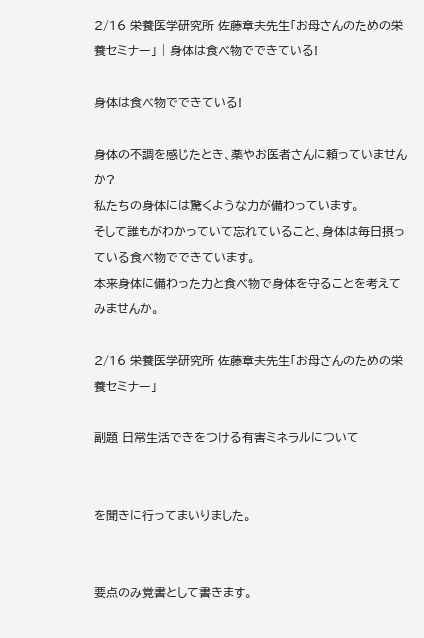2/16 栄養医学研究所 佐藤章夫先生「お母さんのための栄養セミナー」 | 身体は食べ物でできている!

身体は食べ物でできている!

身体の不調を感じたとき、薬やお医者さんに頼っていませんか?
私たちの身体には驚くような力が備わっています。
そして誰もがわかっていて忘れていること、身体は毎日摂っている食べ物でできています。
本来身体に備わった力と食べ物で身体を守ることを考えてみませんか。

2/16 栄養医学研究所 佐藤章夫先生「お母さんのための栄養セミナー」

副題 日常生活できをつける有害ミネラルについて


を聞きに行ってまいりました。


要点のみ覚書として書きます。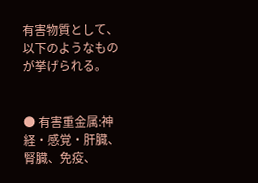有害物質として、以下のようなものが挙げられる。


● 有害重金属:神経・感覚・肝臓、腎臓、免疫、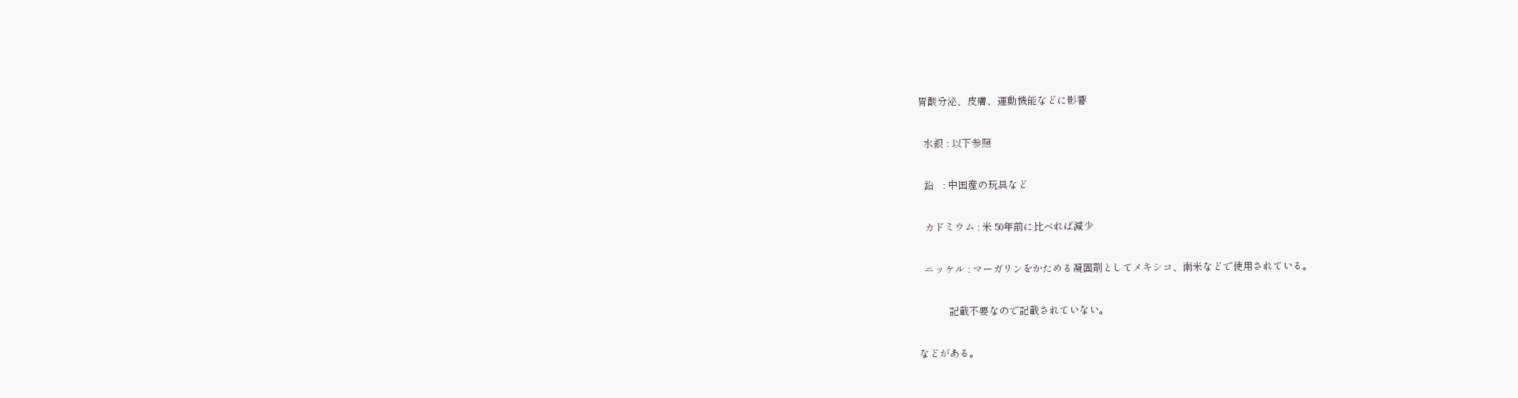胃酸分泌、皮膚、運動機能などに影響

  水銀 : 以下参照

  鉛   : 中国産の玩具など

  カドミウム : 米 50年前に比べれば減少

  ニッケル : マーガリンをかためる凝固剤としてメキシコ、南米などで使用されている。

          記載不要なので記載されていない。

などがある。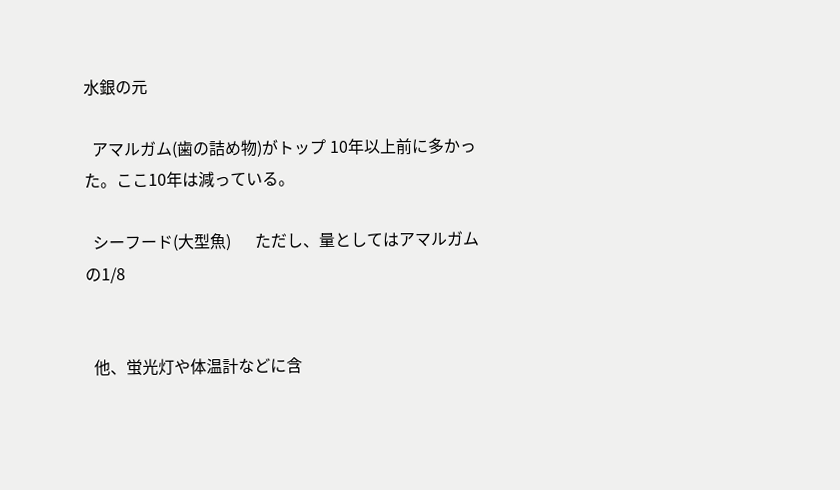水銀の元

  アマルガム(歯の詰め物)がトップ 10年以上前に多かった。ここ10年は減っている。

  シーフード(大型魚)      ただし、量としてはアマルガムの1/8


  他、蛍光灯や体温計などに含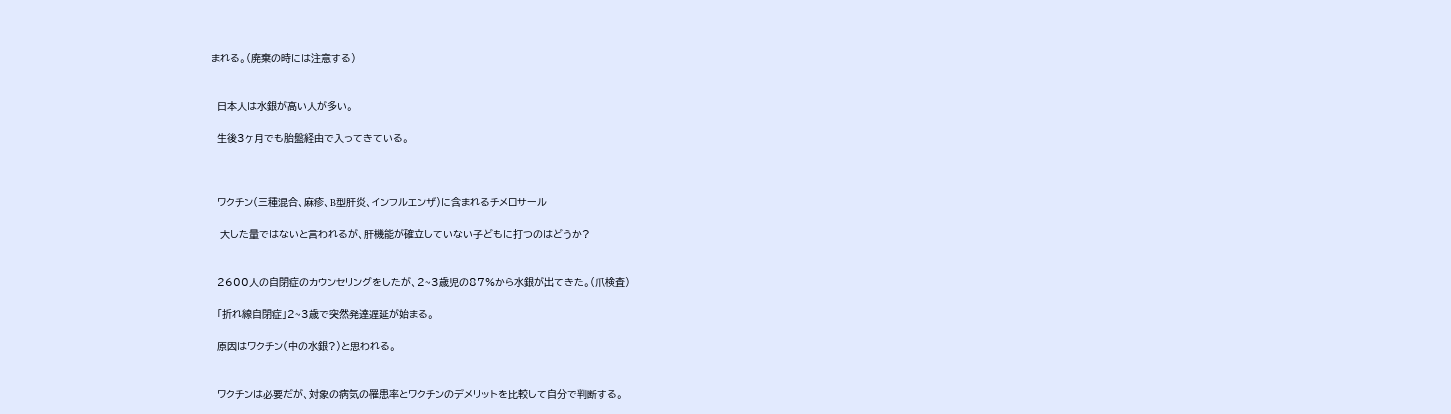まれる。(廃棄の時には注意する)


  日本人は水銀が高い人が多い。

  生後3ヶ月でも胎盤経由で入ってきている。



  ワクチン(三種混合、麻疹、B型肝炎、インフルエンザ)に含まれるチメロサール

   大した量ではないと言われるが、肝機能が確立していない子どもに打つのはどうか?


  2600人の自閉症のカウンセリングをしたが、2~3歳児の87%から水銀が出てきた。(爪検査)

  「折れ線自閉症」2~3歳で突然発達遅延が始まる。

  原因はワクチン(中の水銀?)と思われる。


  ワクチンは必要だが、対象の病気の罹患率とワクチンのデメリットを比較して自分で判断する。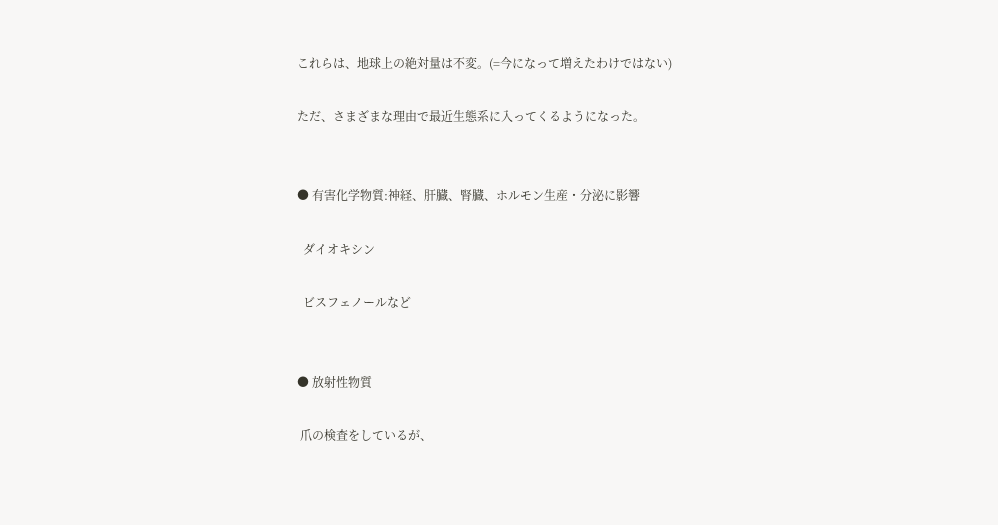これらは、地球上の絶対量は不変。(=今になって増えたわけではない)

ただ、さまざまな理由で最近生態系に入ってくるようになった。


● 有害化学物質:神経、肝臓、腎臓、ホルモン生産・分泌に影響

  ダイオキシン

  ビスフェノールなど


● 放射性物質

 爪の検査をしているが、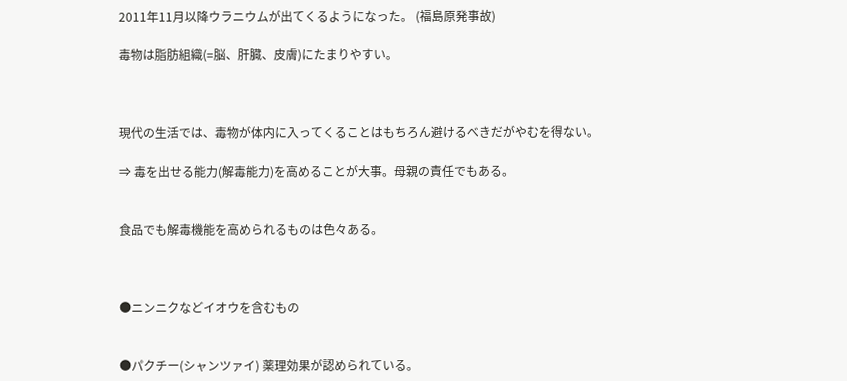2011年11月以降ウラニウムが出てくるようになった。 (福島原発事故)

毒物は脂肪組織(=脳、肝臓、皮膚)にたまりやすい。



現代の生活では、毒物が体内に入ってくることはもちろん避けるべきだがやむを得ない。

⇒ 毒を出せる能力(解毒能力)を高めることが大事。母親の責任でもある。


食品でも解毒機能を高められるものは色々ある。



●ニンニクなどイオウを含むもの


●パクチー(シャンツァイ) 薬理効果が認められている。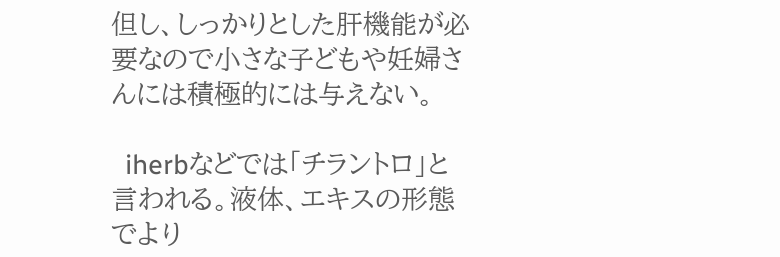但し、しっかりとした肝機能が必要なので小さな子どもや妊婦さんには積極的には与えない。

  iherbなどでは「チラントロ」と言われる。液体、エキスの形態でより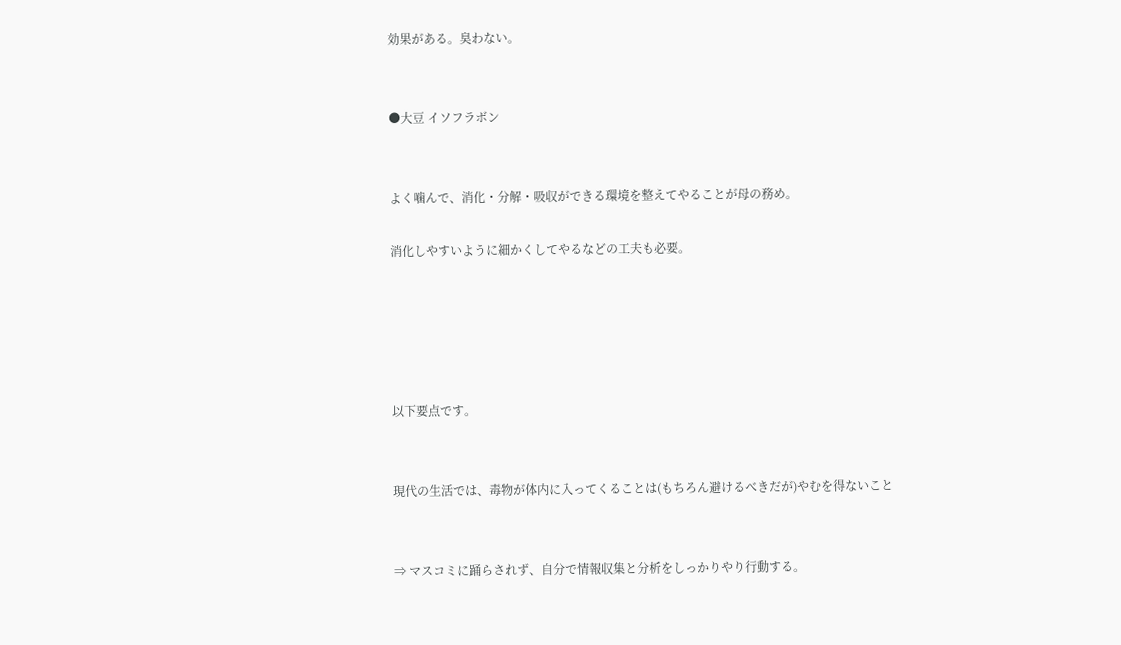効果がある。臭わない。


●大豆 イソフラボン


よく噛んで、消化・分解・吸収ができる環境を整えてやることが母の務め。

消化しやすいように細かくしてやるなどの工夫も必要。





以下要点です。


現代の生活では、毒物が体内に入ってくることは(もちろん避けるべきだが)やむを得ないこと


⇒ マスコミに踊らされず、自分で情報収集と分析をしっかりやり行動する。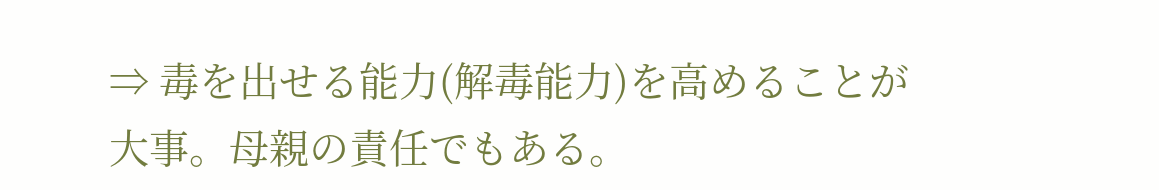⇒ 毒を出せる能力(解毒能力)を高めることが大事。母親の責任でもある。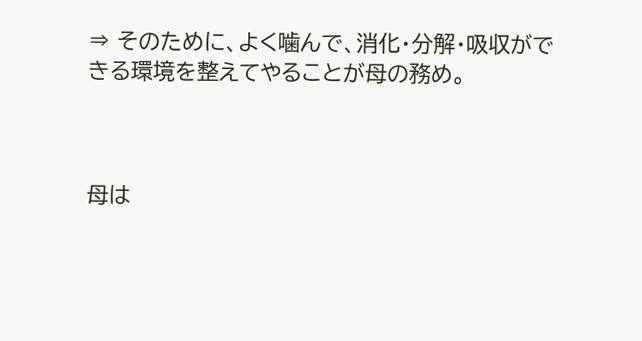⇒ そのために、よく噛んで、消化・分解・吸収ができる環境を整えてやることが母の務め。



母は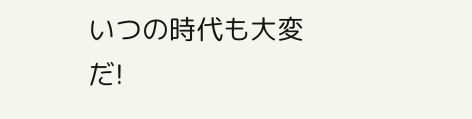いつの時代も大変だ!